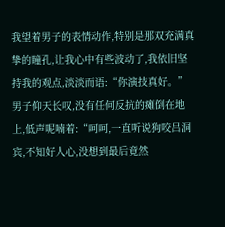我望着男子的表情动作,特别是那双充满真挚的瞳孔,让我心中有些波动了,我依旧坚持我的观点,淡淡而语:“你演技真好。”
男子仰天长叹,没有任何反抗的瘫倒在地上,低声呢喃着:“呵呵,一直听说狗咬吕洞宾,不知好人心,没想到最后竟然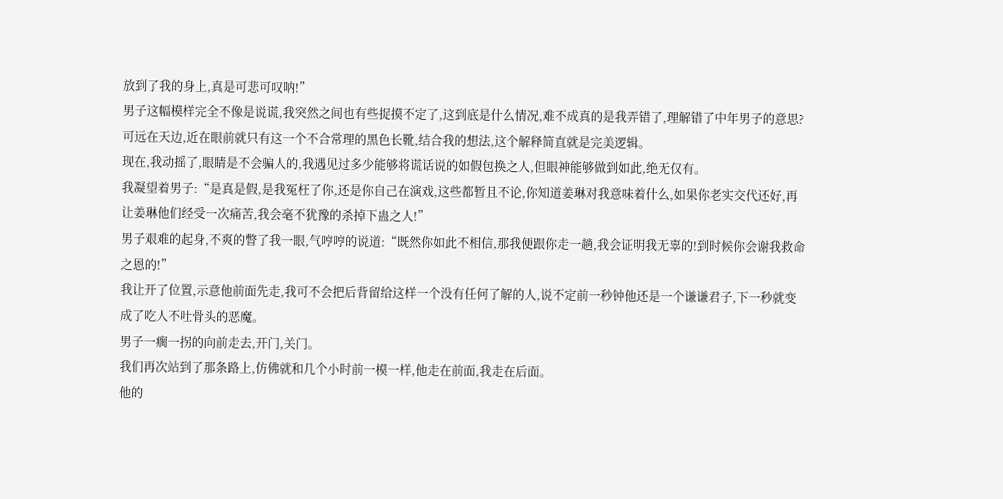放到了我的身上,真是可悲可叹呐!”
男子这幅模样完全不像是说谎,我突然之间也有些捉摸不定了,这到底是什么情况,难不成真的是我弄错了,理解错了中年男子的意思?
可远在天边,近在眼前就只有这一个不合常理的黑色长靴,结合我的想法,这个解释简直就是完美逻辑。
现在,我动摇了,眼睛是不会骗人的,我遇见过多少能够将谎话说的如假包换之人,但眼神能够做到如此,绝无仅有。
我凝望着男子:“是真是假,是我冤枉了你,还是你自己在演戏,这些都暂且不论,你知道姜琳对我意味着什么,如果你老实交代还好,再让姜琳他们经受一次痛苦,我会毫不犹豫的杀掉下蛊之人!”
男子艰难的起身,不爽的瞥了我一眼,气哼哼的说道:“既然你如此不相信,那我便跟你走一趟,我会证明我无辜的!到时候你会谢我救命之恩的!”
我让开了位置,示意他前面先走,我可不会把后背留给这样一个没有任何了解的人,说不定前一秒钟他还是一个谦谦君子,下一秒就变成了吃人不吐骨头的恶魔。
男子一瘸一拐的向前走去,开门,关门。
我们再次站到了那条路上,仿佛就和几个小时前一模一样,他走在前面,我走在后面。
他的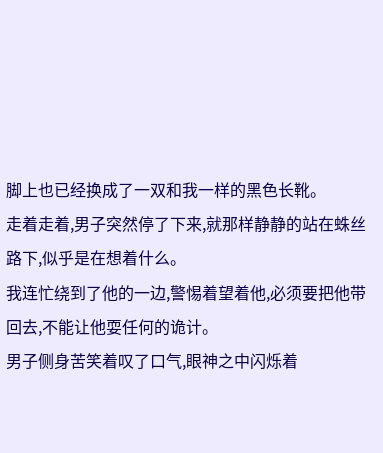脚上也已经换成了一双和我一样的黑色长靴。
走着走着,男子突然停了下来,就那样静静的站在蛛丝路下,似乎是在想着什么。
我连忙绕到了他的一边,警惕着望着他,必须要把他带回去,不能让他耍任何的诡计。
男子侧身苦笑着叹了口气,眼神之中闪烁着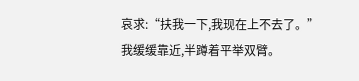哀求:“扶我一下,我现在上不去了。”
我缓缓靠近,半蹲着平举双臂。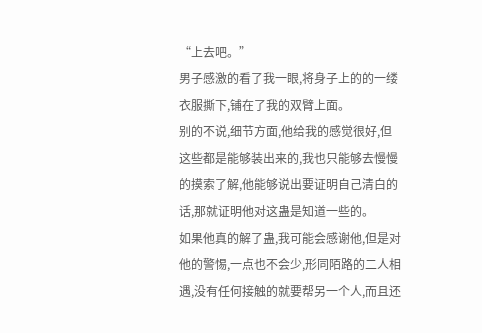“上去吧。”
男子感激的看了我一眼,将身子上的的一缕衣服撕下,铺在了我的双臂上面。
别的不说,细节方面,他给我的感觉很好,但这些都是能够装出来的,我也只能够去慢慢的摸索了解,他能够说出要证明自己清白的话,那就证明他对这蛊是知道一些的。
如果他真的解了蛊,我可能会感谢他,但是对他的警惕,一点也不会少,形同陌路的二人相遇,没有任何接触的就要帮另一个人,而且还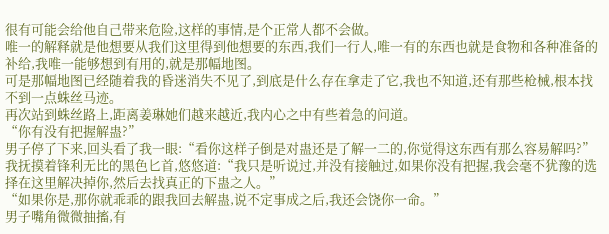很有可能会给他自己带来危险,这样的事情,是个正常人都不会做。
唯一的解释就是他想要从我们这里得到他想要的东西,我们一行人,唯一有的东西也就是食物和各种准备的补给,我唯一能够想到有用的,就是那幅地图。
可是那幅地图已经随着我的昏迷消失不见了,到底是什么存在拿走了它,我也不知道,还有那些枪械,根本找不到一点蛛丝马迹。
再次站到蛛丝路上,距离姜琳她们越来越近,我内心之中有些着急的问道。
“你有没有把握解蛊?”
男子停了下来,回头看了我一眼:“看你这样子倒是对蛊还是了解一二的,你觉得这东西有那么容易解吗?”
我抚摸着锋利无比的黑色匕首,悠悠道:“我只是听说过,并没有接触过,如果你没有把握,我会毫不犹豫的选择在这里解决掉你,然后去找真正的下蛊之人。”
“如果你是,那你就乖乖的跟我回去解蛊,说不定事成之后,我还会饶你一命。”
男子嘴角微微抽搐,有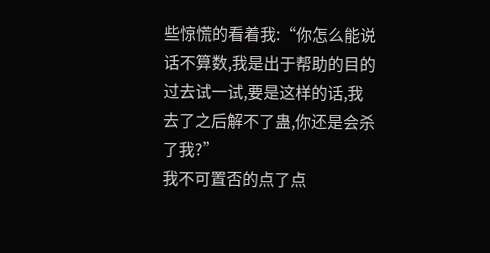些惊慌的看着我:“你怎么能说话不算数,我是出于帮助的目的过去试一试,要是这样的话,我去了之后解不了蛊,你还是会杀了我?”
我不可置否的点了点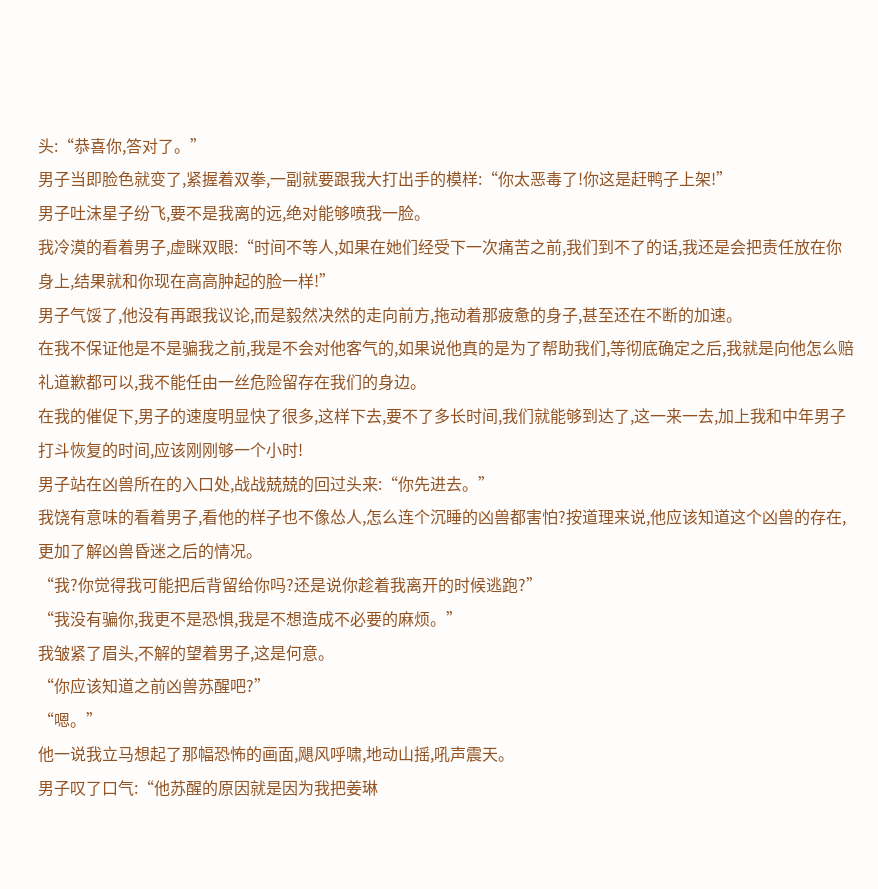头:“恭喜你,答对了。”
男子当即脸色就变了,紧握着双拳,一副就要跟我大打出手的模样:“你太恶毒了!你这是赶鸭子上架!”
男子吐沫星子纷飞,要不是我离的远,绝对能够喷我一脸。
我冷漠的看着男子,虚眯双眼:“时间不等人,如果在她们经受下一次痛苦之前,我们到不了的话,我还是会把责任放在你身上,结果就和你现在高高肿起的脸一样!”
男子气馁了,他没有再跟我议论,而是毅然决然的走向前方,拖动着那疲惫的身子,甚至还在不断的加速。
在我不保证他是不是骗我之前,我是不会对他客气的,如果说他真的是为了帮助我们,等彻底确定之后,我就是向他怎么赔礼道歉都可以,我不能任由一丝危险留存在我们的身边。
在我的催促下,男子的速度明显快了很多,这样下去,要不了多长时间,我们就能够到达了,这一来一去,加上我和中年男子打斗恢复的时间,应该刚刚够一个小时!
男子站在凶兽所在的入口处,战战兢兢的回过头来:“你先进去。”
我饶有意味的看着男子,看他的样子也不像怂人,怎么连个沉睡的凶兽都害怕?按道理来说,他应该知道这个凶兽的存在,更加了解凶兽昏迷之后的情况。
“我?你觉得我可能把后背留给你吗?还是说你趁着我离开的时候逃跑?”
“我没有骗你,我更不是恐惧,我是不想造成不必要的麻烦。”
我皱紧了眉头,不解的望着男子,这是何意。
“你应该知道之前凶兽苏醒吧?”
“嗯。”
他一说我立马想起了那幅恐怖的画面,飓风呼啸,地动山摇,吼声震天。
男子叹了口气:“他苏醒的原因就是因为我把姜琳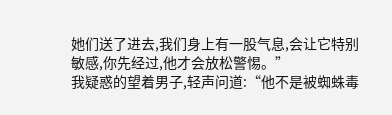她们送了进去,我们身上有一股气息,会让它特别敏感,你先经过,他才会放松警惕。”
我疑惑的望着男子,轻声问道:“他不是被蜘蛛毒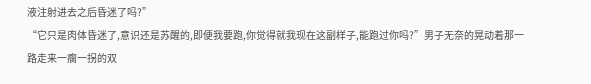液注射进去之后昏迷了吗?”
“它只是肉体昏迷了,意识还是苏醒的,即便我要跑,你觉得就我现在这副样子,能跑过你吗?”男子无奈的晃动着那一路走来一瘸一拐的双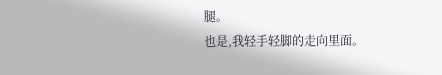腿。
也是,我轻手轻脚的走向里面。